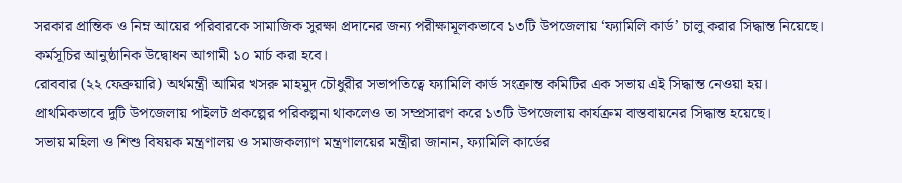সরকার প্রান্তিক ও নিম্ন আয়ের পরিবারকে সামাজিক সুরক্ষা প্রদানের জন্য পরীক্ষামূলকভাবে ১৩টি উপজেলায় ‘ফ্যামিলি কার্ড’ চালু করার সিদ্ধান্ত নিয়েছে। কর্মসূচির আনুষ্ঠানিক উদ্বোধন আগামী ১০ মার্চ করা হবে।
রোববার (২২ ফেব্রুয়ারি) অর্থমন্ত্রী আমির খসরু মাহমুদ চৌধুরীর সভাপতিত্বে ফ্যামিলি কার্ড সংক্রান্ত কমিটির এক সভায় এই সিদ্ধান্ত নেওয়া হয়। প্রাথমিকভাবে দুটি উপজেলায় পাইলট প্রকল্পের পরিকল্পনা থাকলেও তা সম্প্রসারণ করে ১৩টি উপজেলায় কার্যক্রম বাস্তবায়নের সিদ্ধান্ত হয়েছে।
সভায় মহিলা ও শিশু বিষয়ক মন্ত্রণালয় ও সমাজকল্যাণ মন্ত্রণালয়ের মন্ত্রীরা জানান, ফ্যামিলি কার্ডের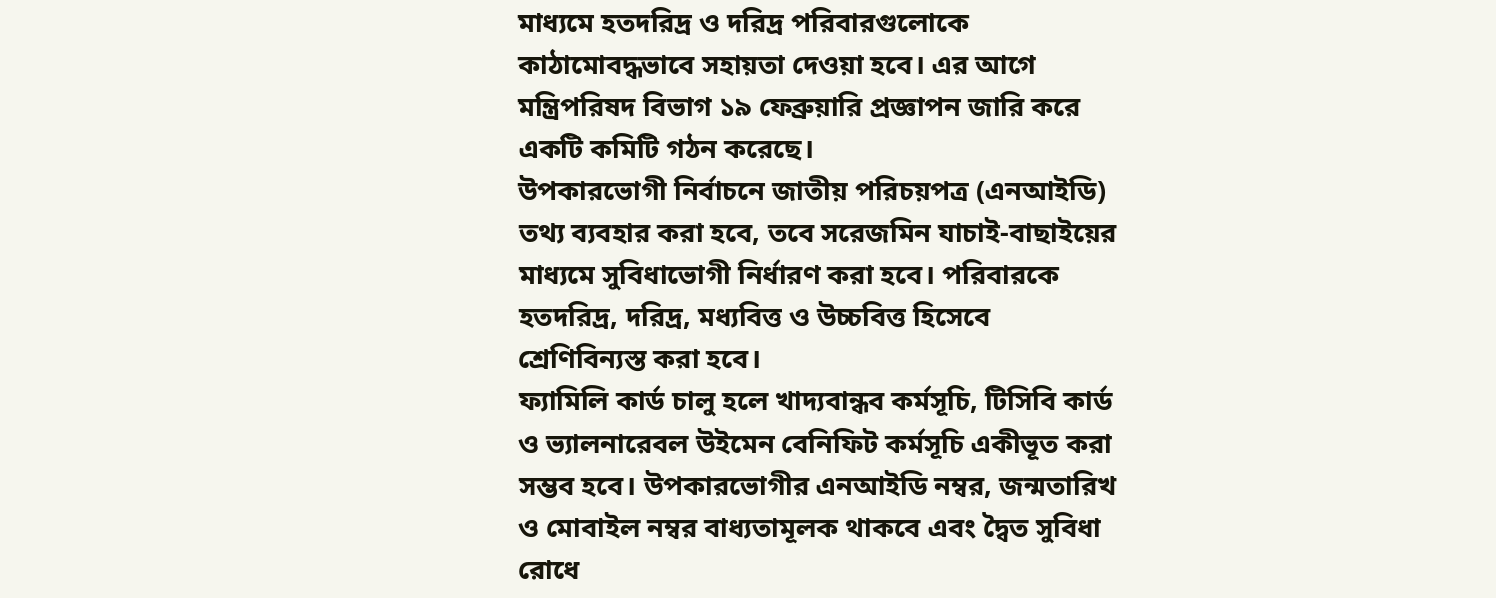মাধ্যমে হতদরিদ্র ও দরিদ্র পরিবারগুলোকে কাঠামোবদ্ধভাবে সহায়তা দেওয়া হবে। এর আগে মন্ত্রিপরিষদ বিভাগ ১৯ ফেব্রুয়ারি প্রজ্ঞাপন জারি করে একটি কমিটি গঠন করেছে।
উপকারভোগী নির্বাচনে জাতীয় পরিচয়পত্র (এনআইডি) তথ্য ব্যবহার করা হবে, তবে সরেজমিন যাচাই-বাছাইয়ের মাধ্যমে সুবিধাভোগী নির্ধারণ করা হবে। পরিবারকে হতদরিদ্র, দরিদ্র, মধ্যবিত্ত ও উচ্চবিত্ত হিসেবে শ্রেণিবিন্যস্ত করা হবে।
ফ্যামিলি কার্ড চালু হলে খাদ্যবান্ধব কর্মসূচি, টিসিবি কার্ড ও ভ্যালনারেবল উইমেন বেনিফিট কর্মসূচি একীভূত করা সম্ভব হবে। উপকারভোগীর এনআইডি নম্বর, জন্মতারিখ ও মোবাইল নম্বর বাধ্যতামূলক থাকবে এবং দ্বৈত সুবিধা রোধে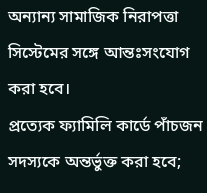অন্যান্য সামাজিক নিরাপত্তা সিস্টেমের সঙ্গে আন্তঃসংযোগ করা হবে।
প্রত্যেক ফ্যামিলি কার্ডে পাঁচজন সদস্যকে অন্তর্ভুক্ত করা হবে;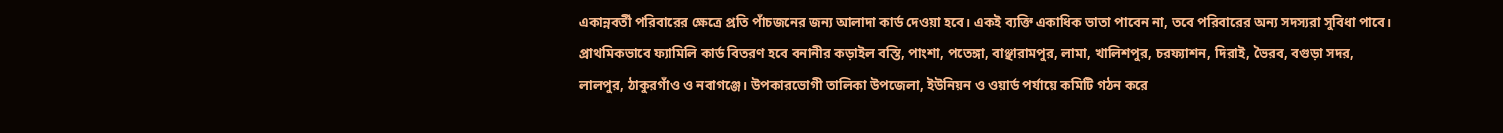একান্নবর্তী পরিবারের ক্ষেত্রে প্রতি পাঁচজনের জন্য আলাদা কার্ড দেওয়া হবে। একই ব্যক্তি একাধিক ভাতা পাবেন না, তবে পরিবারের অন্য সদস্যরা সুবিধা পাবে।
প্রাথমিকভাবে ফ্যামিলি কার্ড বিতরণ হবে বনানীর কড়াইল বস্তি, পাংশা, পতেঙ্গা, বাঞ্ছারামপুর, লামা, খালিশপুর, চরফ্যাশন, দিরাই, ভৈরব, বগুড়া সদর, লালপুর, ঠাকুরগাঁও ও নবাগঞ্জে। উপকারভোগী তালিকা উপজেলা, ইউনিয়ন ও ওয়ার্ড পর্যায়ে কমিটি গঠন করে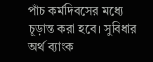পাঁচ কর্মদিবসের মধ্যে চূড়ান্ত করা হবে। সুবিধার অর্থ ব্যাংক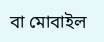বা মোবাইল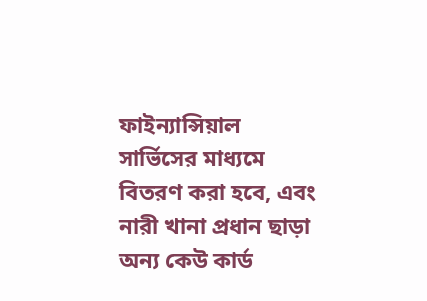ফাইন্যান্সিয়াল সার্ভিসের মাধ্যমে বিতরণ করা হবে, এবং নারী খানা প্রধান ছাড়া অন্য কেউ কার্ড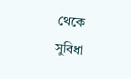থেকে সুবিধা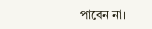পাবেন না।